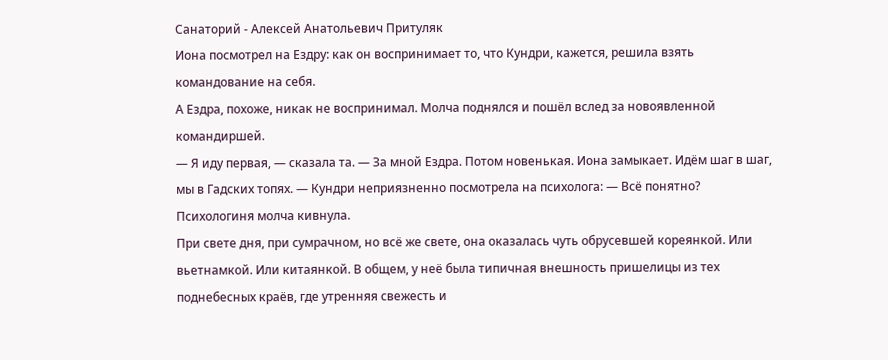Санаторий - Алексей Анатольевич Притуляк
Иона посмотрел на Ездру: как он воспринимает то, что Кундри, кажется, решила взять командование на себя.
А Ездра, похоже, никак не воспринимал. Молча поднялся и пошёл вслед за новоявленной командиршей.
— Я иду первая, — сказала та. — За мной Ездра. Потом новенькая. Иона замыкает. Идём шаг в шаг, мы в Гадских топях. — Кундри неприязненно посмотрела на психолога: — Всё понятно?
Психологиня молча кивнула.
При свете дня, при сумрачном, но всё же свете, она оказалась чуть обрусевшей кореянкой. Или вьетнамкой. Или китаянкой. В общем, у неё была типичная внешность пришелицы из тех поднебесных краёв, где утренняя свежесть и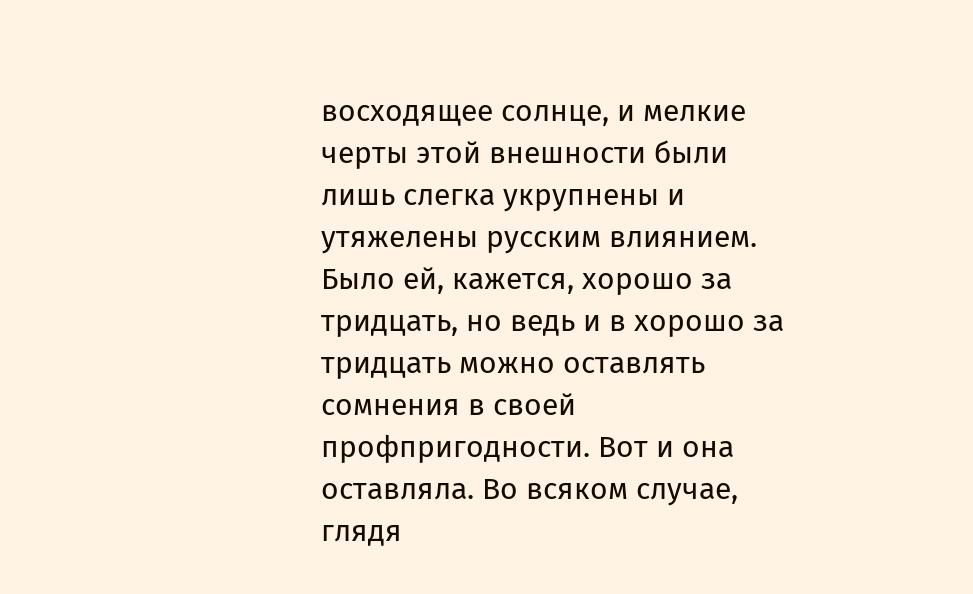восходящее солнце, и мелкие черты этой внешности были лишь слегка укрупнены и утяжелены русским влиянием. Было ей, кажется, хорошо за тридцать, но ведь и в хорошо за тридцать можно оставлять сомнения в своей профпригодности. Вот и она оставляла. Во всяком случае, глядя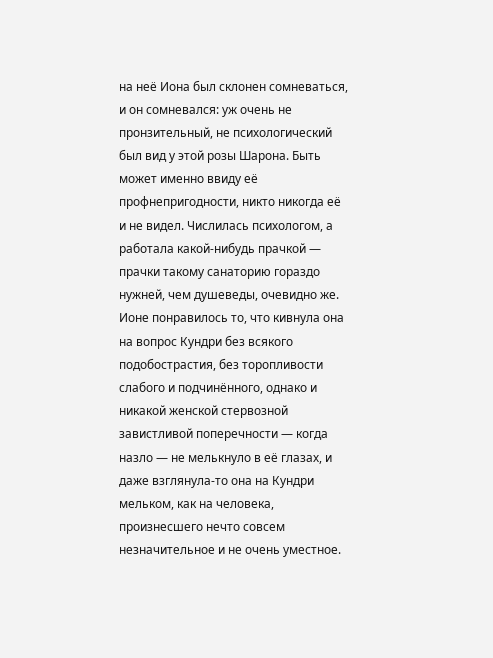на неё Иона был склонен сомневаться, и он сомневался: уж очень не пронзительный, не психологический был вид у этой розы Шарона. Быть может именно ввиду её профнепригодности, никто никогда её и не видел. Числилась психологом, а работала какой-нибудь прачкой — прачки такому санаторию гораздо нужней, чем душеведы, очевидно же.
Ионе понравилось то, что кивнула она на вопрос Кундри без всякого подобострастия, без торопливости слабого и подчинённого, однако и никакой женской стервозной завистливой поперечности — когда назло — не мелькнуло в её глазах, и даже взглянула-то она на Кундри мельком, как на человека, произнесшего нечто совсем незначительное и не очень уместное.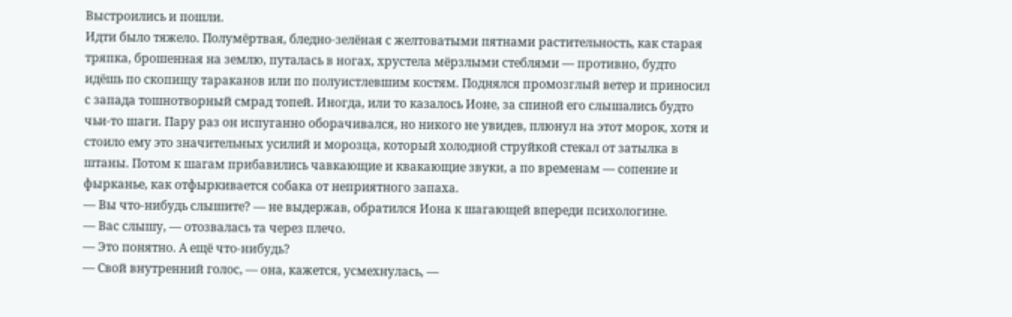Выстроились и пошли.
Идти было тяжело. Полумёртвая, бледно-зелёная с желтоватыми пятнами растительность, как старая тряпка, брошенная на землю, путалась в ногах, хрустела мёрзлыми стеблями — противно, будто идёшь по скопищу тараканов или по полуистлевшим костям. Поднялся промозглый ветер и приносил с запада тошнотворный смрад топей. Иногда, или то казалось Ионе, за спиной его слышались будто чьи-то шаги. Пару раз он испуганно оборачивался, но никого не увидев, плюнул на этот морок, хотя и стоило ему это значительных усилий и морозца, который холодной струйкой стекал от затылка в штаны. Потом к шагам прибавились чавкающие и квакающие звуки, а по временам — сопение и фырканье, как отфыркивается собака от неприятного запаха.
— Вы что-нибудь слышите? — не выдержав, обратился Иона к шагающей впереди психологине.
— Вас слышу, — отозвалась та через плечо.
— Это понятно. А ещё что-нибудь?
— Свой внутренний голос, — она, кажется, усмехнулась, —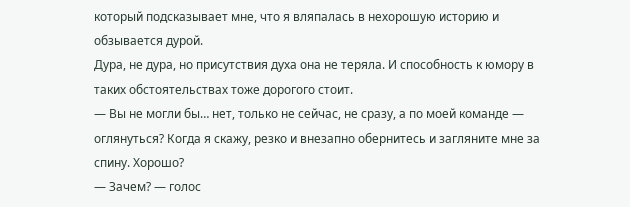который подсказывает мне, что я вляпалась в нехорошую историю и обзывается дурой.
Дура, не дура, но присутствия духа она не теряла. И способность к юмору в таких обстоятельствах тоже дорогого стоит.
— Вы не могли бы… нет, только не сейчас, не сразу, а по моей команде — оглянуться? Когда я скажу, резко и внезапно обернитесь и загляните мне за спину. Хорошо?
— Зачем? — голос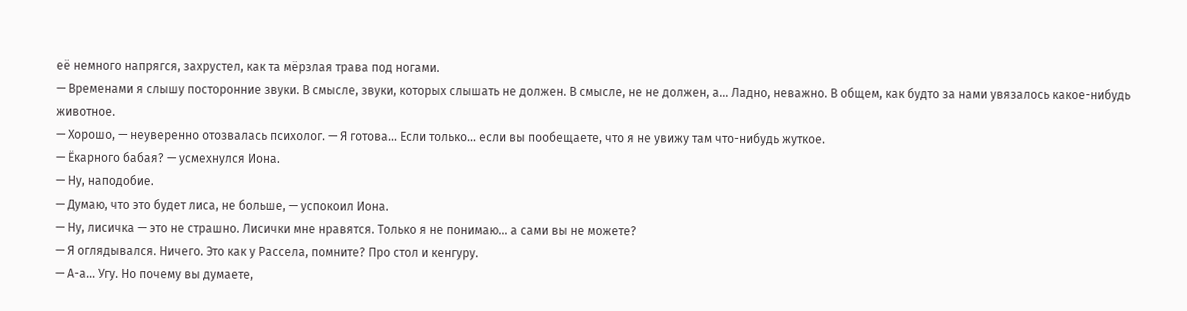её немного напрягся, захрустел, как та мёрзлая трава под ногами.
— Временами я слышу посторонние звуки. В смысле, звуки, которых слышать не должен. В смысле, не не должен, а… Ладно, неважно. В общем, как будто за нами увязалось какое-нибудь животное.
— Хорошо, — неуверенно отозвалась психолог. — Я готова… Если только… если вы пообещаете, что я не увижу там что-нибудь жуткое.
— Ёкарного бабая? — усмехнулся Иона.
— Ну, наподобие.
— Думаю, что это будет лиса, не больше, — успокоил Иона.
— Ну, лисичка — это не страшно. Лисички мне нравятся. Только я не понимаю… а сами вы не можете?
— Я оглядывался. Ничего. Это как у Рассела, помните? Про стол и кенгуру.
— А-а… Угу. Но почему вы думаете,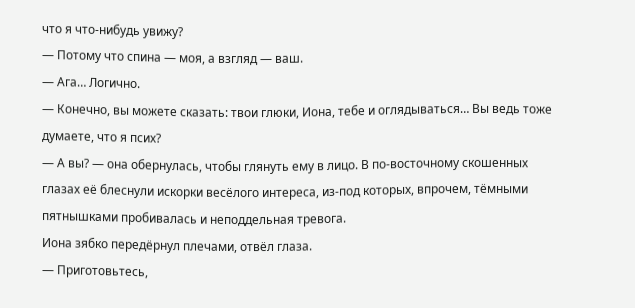что я что-нибудь увижу?
— Потому что спина — моя, а взгляд — ваш.
— Ага… Логично.
— Конечно, вы можете сказать: твои глюки, Иона, тебе и оглядываться… Вы ведь тоже думаете, что я псих?
— А вы? — она обернулась, чтобы глянуть ему в лицо. В по-восточному скошенных глазах её блеснули искорки весёлого интереса, из-под которых, впрочем, тёмными пятнышками пробивалась и неподдельная тревога.
Иона зябко передёрнул плечами, отвёл глаза.
— Приготовьтесь,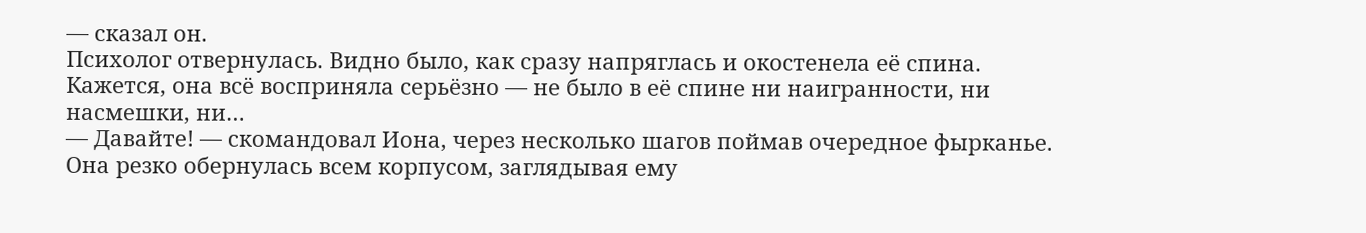— сказал он.
Психолог отвернулась. Видно было, как сразу напряглась и окостенела её спина. Кажется, она всё восприняла серьёзно — не было в её спине ни наигранности, ни насмешки, ни…
— Давайте! — скомандовал Иона, через несколько шагов поймав очередное фырканье.
Она резко обернулась всем корпусом, заглядывая ему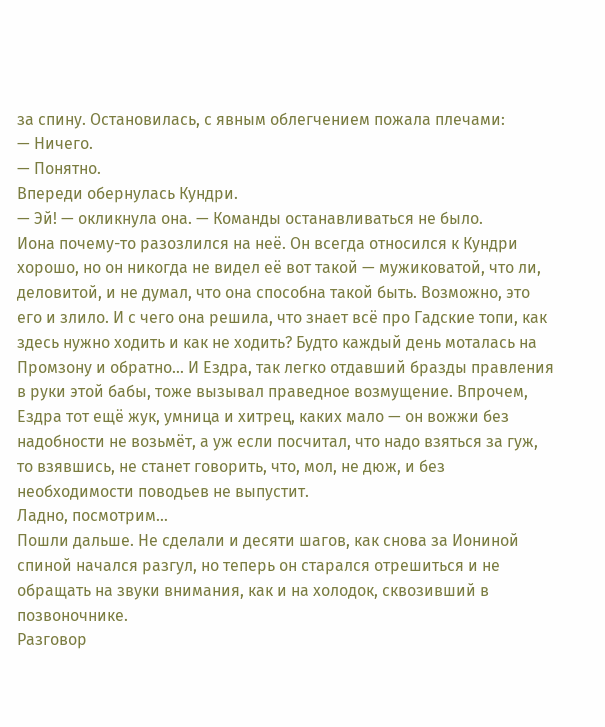за спину. Остановилась, с явным облегчением пожала плечами:
— Ничего.
— Понятно.
Впереди обернулась Кундри.
— Эй! — окликнула она. — Команды останавливаться не было.
Иона почему-то разозлился на неё. Он всегда относился к Кундри хорошо, но он никогда не видел её вот такой — мужиковатой, что ли, деловитой, и не думал, что она способна такой быть. Возможно, это его и злило. И с чего она решила, что знает всё про Гадские топи, как здесь нужно ходить и как не ходить? Будто каждый день моталась на Промзону и обратно… И Ездра, так легко отдавший бразды правления в руки этой бабы, тоже вызывал праведное возмущение. Впрочем, Ездра тот ещё жук, умница и хитрец, каких мало — он вожжи без надобности не возьмёт, а уж если посчитал, что надо взяться за гуж, то взявшись, не станет говорить, что, мол, не дюж, и без необходимости поводьев не выпустит.
Ладно, посмотрим…
Пошли дальше. Не сделали и десяти шагов, как снова за Иониной спиной начался разгул, но теперь он старался отрешиться и не обращать на звуки внимания, как и на холодок, сквозивший в позвоночнике.
Разговор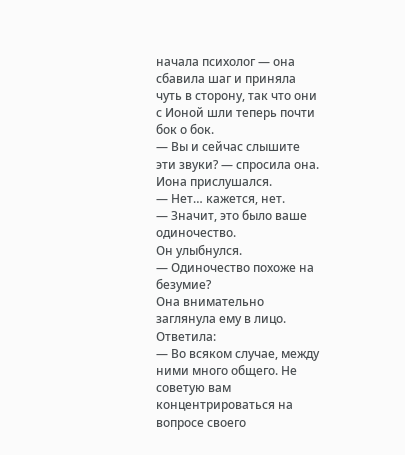начала психолог — она сбавила шаг и приняла чуть в сторону, так что они с Ионой шли теперь почти бок о бок.
— Вы и сейчас слышите эти звуки? — спросила она.
Иона прислушался.
— Нет… кажется, нет.
— Значит, это было ваше одиночество.
Он улыбнулся.
— Одиночество похоже на безумие?
Она внимательно заглянула ему в лицо. Ответила:
— Во всяком случае, между ними много общего. Не советую вам концентрироваться на вопросе своего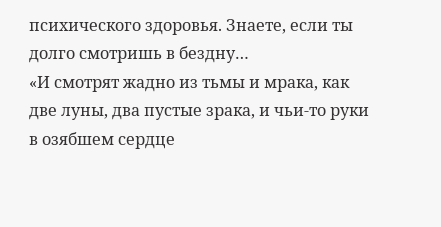психического здоровья. Знаете, если ты долго смотришь в бездну…
«И смотрят жадно из тьмы и мрака, как две луны, два пустые зрака, и чьи-то руки в озябшем сердце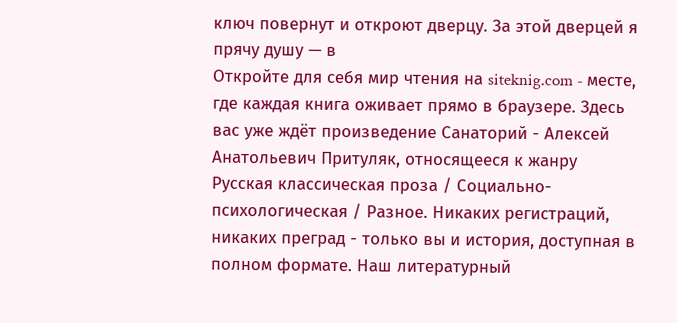ключ повернут и откроют дверцу. За этой дверцей я прячу душу — в
Откройте для себя мир чтения на siteknig.com - месте, где каждая книга оживает прямо в браузере. Здесь вас уже ждёт произведение Санаторий - Алексей Анатольевич Притуляк, относящееся к жанру Русская классическая проза / Социально-психологическая / Разное. Никаких регистраций, никаких преград - только вы и история, доступная в полном формате. Наш литературный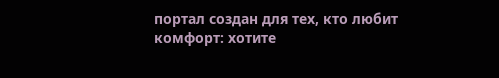портал создан для тех, кто любит комфорт: хотите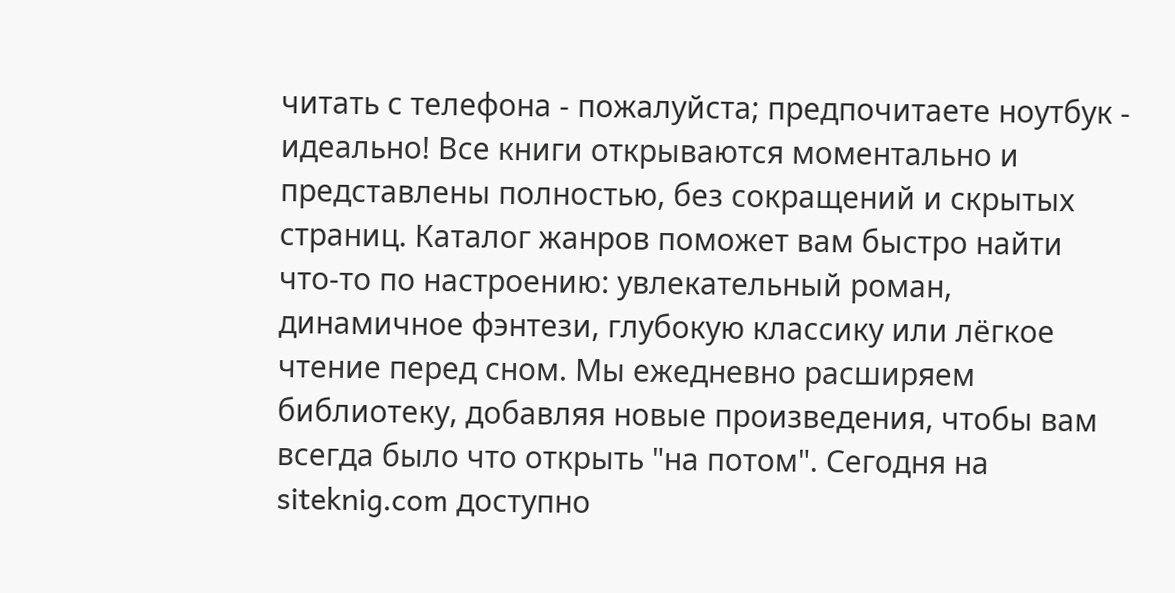читать с телефона - пожалуйста; предпочитаете ноутбук - идеально! Все книги открываются моментально и представлены полностью, без сокращений и скрытых страниц. Каталог жанров поможет вам быстро найти что-то по настроению: увлекательный роман, динамичное фэнтези, глубокую классику или лёгкое чтение перед сном. Мы ежедневно расширяем библиотеку, добавляя новые произведения, чтобы вам всегда было что открыть "на потом". Сегодня на siteknig.com доступно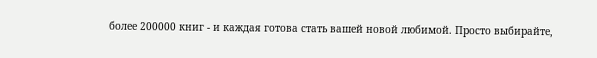более 200000 книг - и каждая готова стать вашей новой любимой. Просто выбирайте,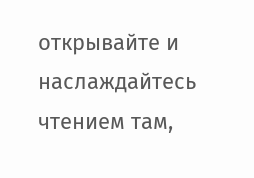открывайте и наслаждайтесь чтением там,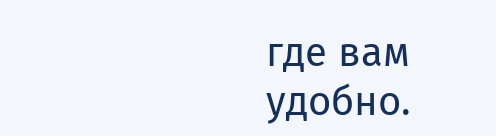где вам удобно.